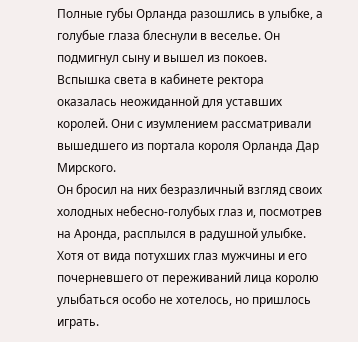Полные губы Орланда разошлись в улыбке, а голубые глаза блеснули в веселье. Он подмигнул сыну и вышел из покоев.
Вспышка света в кабинете ректора оказалась неожиданной для уставших королей. Они с изумлением рассматривали вышедшего из портала короля Орланда Дар Мирского.
Он бросил на них безразличный взгляд своих холодных небесно-голубых глаз и, посмотрев на Аронда, расплылся в радушной улыбке. Хотя от вида потухших глаз мужчины и его почерневшего от переживаний лица королю улыбаться особо не хотелось, но пришлось играть.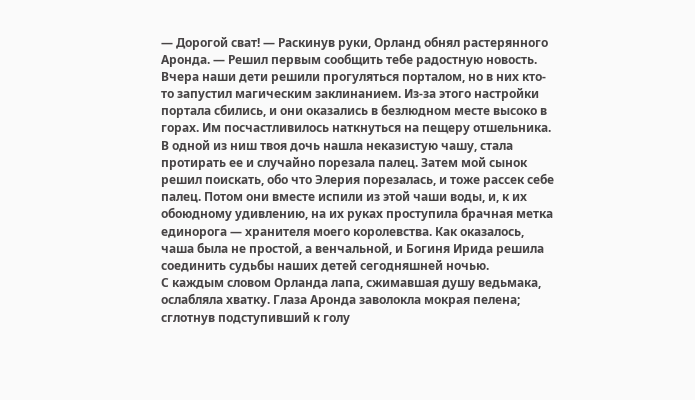— Дорогой сват! — Раскинув руки, Орланд обнял растерянного Аронда. — Решил первым сообщить тебе радостную новость. Вчера наши дети решили прогуляться порталом, но в них кто-то запустил магическим заклинанием. Из-за этого настройки портала сбились, и они оказались в безлюдном месте высоко в горах. Им посчастливилось наткнуться на пещеру отшельника. В одной из ниш твоя дочь нашла неказистую чашу, стала протирать ее и случайно порезала палец. Затем мой сынок решил поискать, обо что Элерия порезалась, и тоже рассек себе палец. Потом они вместе испили из этой чаши воды, и, к их обоюдному удивлению, на их руках проступила брачная метка единорога — хранителя моего королевства. Как оказалось, чаша была не простой, а венчальной, и Богиня Ирида решила соединить судьбы наших детей сегодняшней ночью.
С каждым словом Орланда лапа, сжимавшая душу ведьмака, ослабляла хватку. Глаза Аронда заволокла мокрая пелена; сглотнув подступивший к голу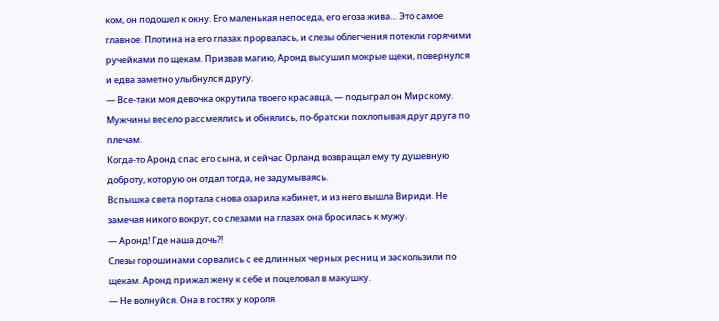ком, он подошел к окну. Его маленькая непоседа, его егоза жива… Это самое главное. Плотина на его глазах прорвалась, и слезы облегчения потекли горячими ручейками по щекам. Призвав магию, Аронд высушил мокрые щеки, повернулся и едва заметно улыбнулся другу.
— Все-таки моя девочка окрутила твоего красавца, — подыграл он Мирскому.
Мужчины весело рассмеялись и обнялись, по-братски похлопывая друг друга по плечам.
Когда-то Аронд спас его сына, и сейчас Орланд возвращал ему ту душевную доброту, которую он отдал тогда, не задумываясь.
Вспышка света портала снова озарила кабинет, и из него вышла Вириди. Не замечая никого вокруг, со слезами на глазах она бросилась к мужу.
— Аронд! Где наша дочь⁈
Слезы горошинами сорвались с ее длинных черных ресниц и заскользили по щекам. Аронд прижал жену к себе и поцеловал в макушку.
— Не волнуйся. Она в гостях у короля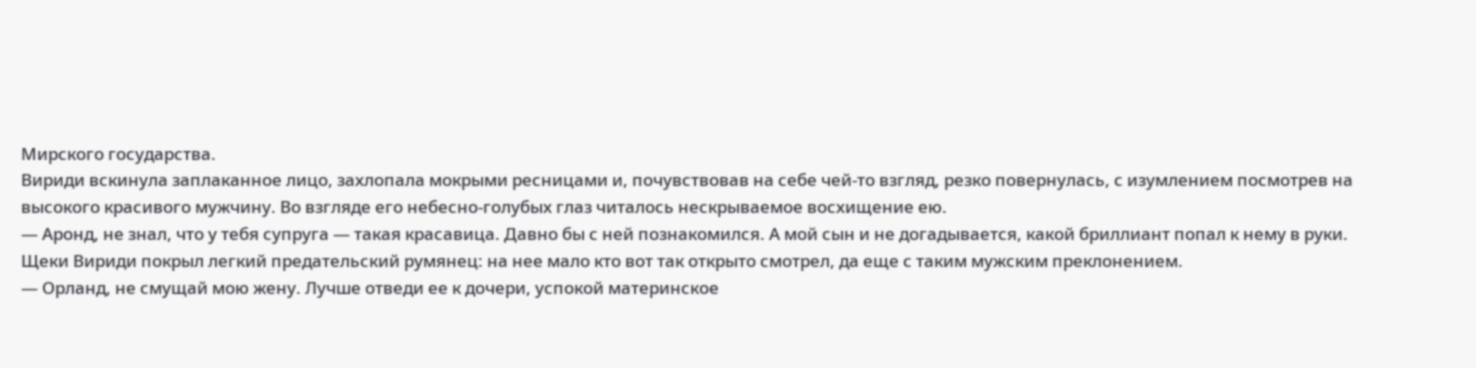Мирского государства.
Вириди вскинула заплаканное лицо, захлопала мокрыми ресницами и, почувствовав на себе чей-то взгляд, резко повернулась, с изумлением посмотрев на высокого красивого мужчину. Во взгляде его небесно-голубых глаз читалось нескрываемое восхищение ею.
— Аронд, не знал, что у тебя супруга — такая красавица. Давно бы с ней познакомился. А мой сын и не догадывается, какой бриллиант попал к нему в руки.
Щеки Вириди покрыл легкий предательский румянец: на нее мало кто вот так открыто смотрел, да еще с таким мужским преклонением.
— Орланд, не смущай мою жену. Лучше отведи ее к дочери, успокой материнское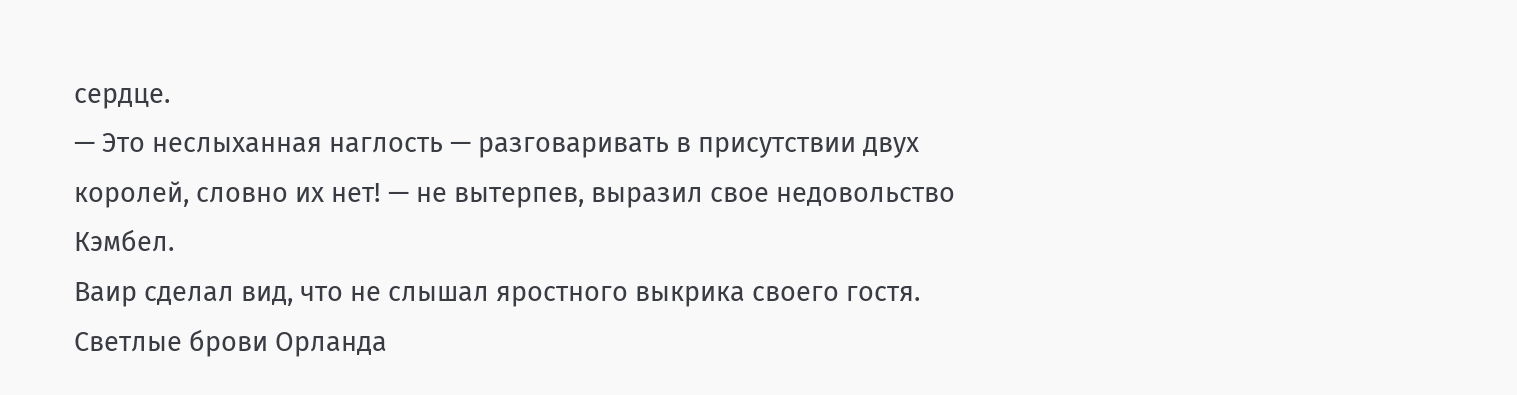сердце.
— Это неслыханная наглость — разговаривать в присутствии двух королей, словно их нет! — не вытерпев, выразил свое недовольство Кэмбел.
Ваир сделал вид, что не слышал яростного выкрика своего гостя.
Светлые брови Орланда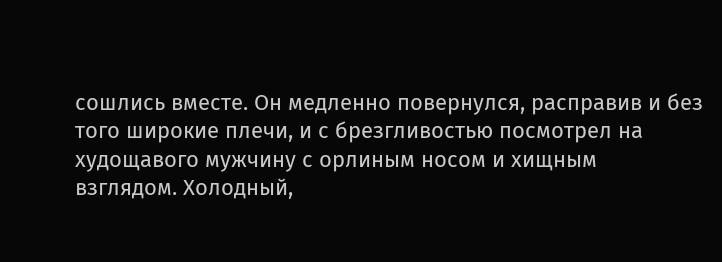сошлись вместе. Он медленно повернулся, расправив и без того широкие плечи, и с брезгливостью посмотрел на худощавого мужчину с орлиным носом и хищным взглядом. Холодный,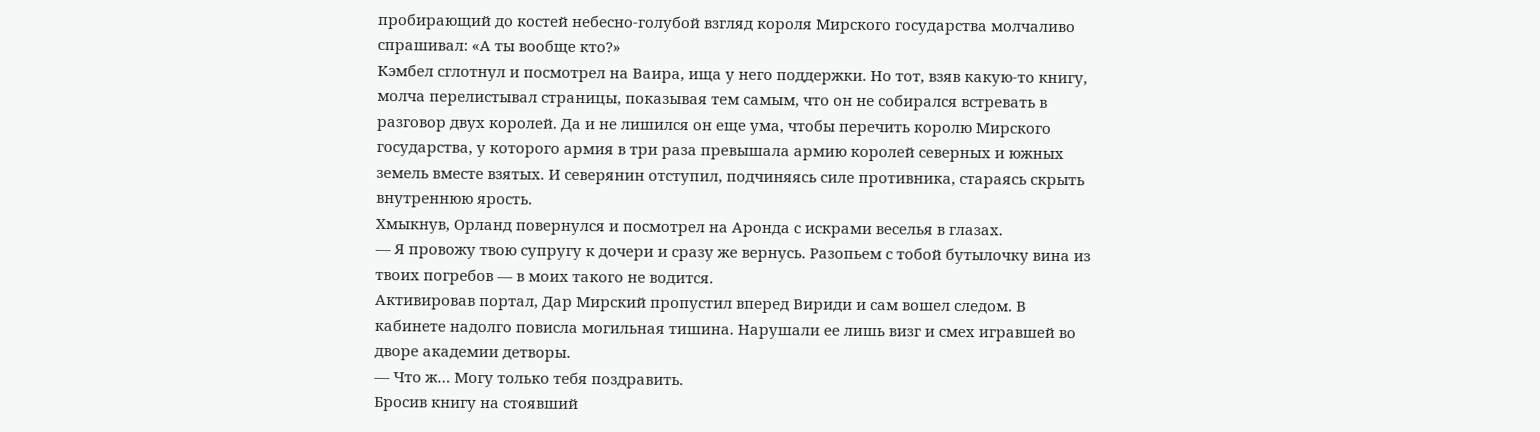пробирающий до костей небесно-голубой взгляд короля Мирского государства молчаливо спрашивал: «А ты вообще кто?»
Кэмбел сглотнул и посмотрел на Ваира, ища у него поддержки. Но тот, взяв какую-то книгу, молча перелистывал страницы, показывая тем самым, что он не собирался встревать в разговор двух королей. Да и не лишился он еще ума, чтобы перечить королю Мирского государства, у которого армия в три раза превышала армию королей северных и южных земель вместе взятых. И северянин отступил, подчиняясь силе противника, стараясь скрыть внутреннюю ярость.
Хмыкнув, Орланд повернулся и посмотрел на Аронда с искрами веселья в глазах.
— Я провожу твою супругу к дочери и сразу же вернусь. Разопьем с тобой бутылочку вина из твоих погребов — в моих такого не водится.
Активировав портал, Дар Мирский пропустил вперед Вириди и сам вошел следом. В кабинете надолго повисла могильная тишина. Нарушали ее лишь визг и смех игравшей во дворе академии детворы.
— Что ж… Могу только тебя поздравить.
Бросив книгу на стоявший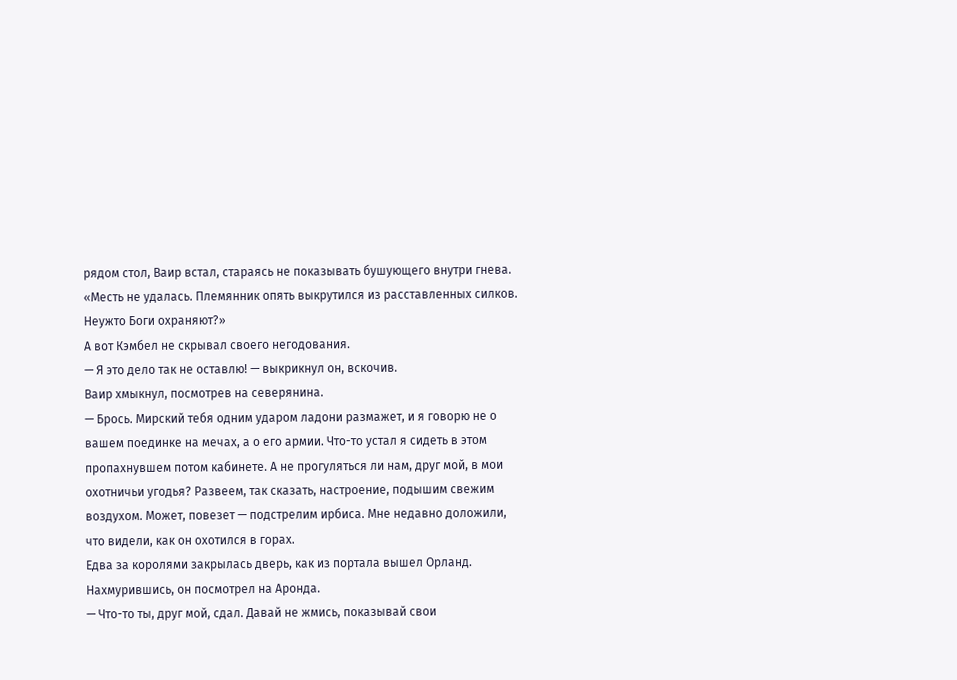рядом стол, Ваир встал, стараясь не показывать бушующего внутри гнева. «Месть не удалась. Племянник опять выкрутился из расставленных силков. Неужто Боги охраняют?»
А вот Кэмбел не скрывал своего негодования.
— Я это дело так не оставлю! — выкрикнул он, вскочив.
Ваир хмыкнул, посмотрев на северянина.
— Брось. Мирский тебя одним ударом ладони размажет, и я говорю не о вашем поединке на мечах, а о его армии. Что-то устал я сидеть в этом пропахнувшем потом кабинете. А не прогуляться ли нам, друг мой, в мои охотничьи угодья? Развеем, так сказать, настроение, подышим свежим воздухом. Может, повезет — подстрелим ирбиса. Мне недавно доложили, что видели, как он охотился в горах.
Едва за королями закрылась дверь, как из портала вышел Орланд. Нахмурившись, он посмотрел на Аронда.
— Что-то ты, друг мой, сдал. Давай не жмись, показывай свои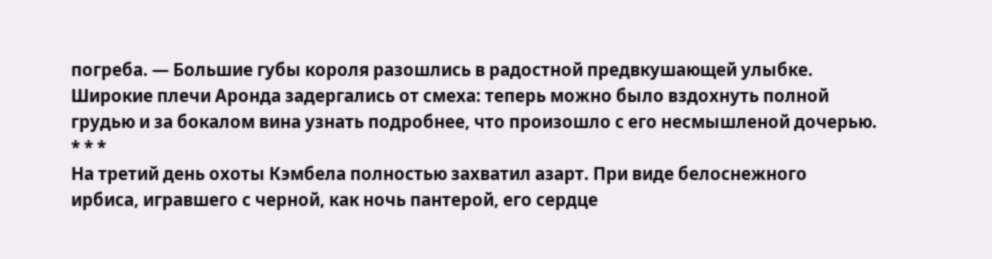погреба. — Большие губы короля разошлись в радостной предвкушающей улыбке.
Широкие плечи Аронда задергались от смеха: теперь можно было вздохнуть полной грудью и за бокалом вина узнать подробнее, что произошло с его несмышленой дочерью.
* * *
На третий день охоты Кэмбела полностью захватил азарт. При виде белоснежного ирбиса, игравшего с черной, как ночь пантерой, его сердце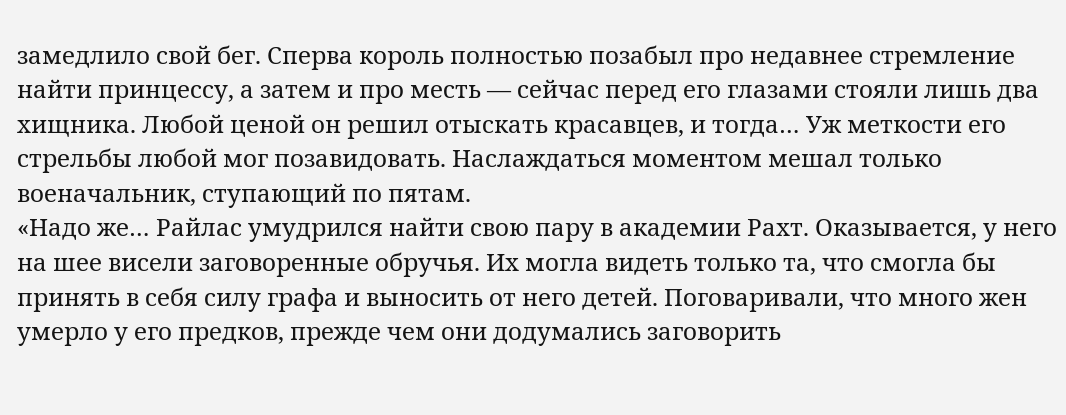замедлило свой бег. Сперва король полностью позабыл про недавнее стремление найти принцессу, а затем и про месть — сейчас перед его глазами стояли лишь два хищника. Любой ценой он решил отыскать красавцев, и тогда… Уж меткости его стрельбы любой мог позавидовать. Наслаждаться моментом мешал только военачальник, ступающий по пятам.
«Надо же… Райлас умудрился найти свою пару в академии Рахт. Оказывается, у него на шее висели заговоренные обручья. Их могла видеть только та, что смогла бы принять в себя силу графа и выносить от него детей. Поговаривали, что много жен умерло у его предков, прежде чем они додумались заговорить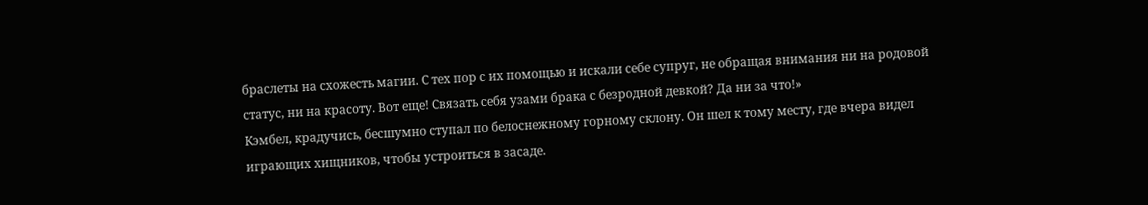браслеты на схожесть магии. С тех пор с их помощью и искали себе супруг, не обращая внимания ни на родовой статус, ни на красоту. Вот еще! Связать себя узами брака с безродной девкой? Да ни за что!»
Кэмбел, крадучись, бесшумно ступал по белоснежному горному склону. Он шел к тому месту, где вчера видел играющих хищников, чтобы устроиться в засаде.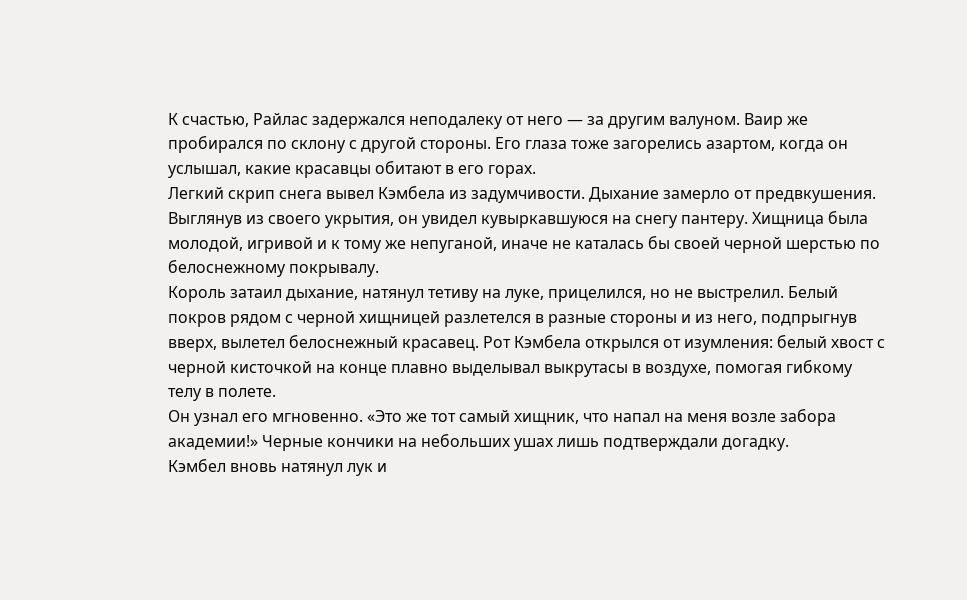К счастью, Райлас задержался неподалеку от него — за другим валуном. Ваир же пробирался по склону с другой стороны. Его глаза тоже загорелись азартом, когда он услышал, какие красавцы обитают в его горах.
Легкий скрип снега вывел Кэмбела из задумчивости. Дыхание замерло от предвкушения. Выглянув из своего укрытия, он увидел кувыркавшуюся на снегу пантеру. Хищница была молодой, игривой и к тому же непуганой, иначе не каталась бы своей черной шерстью по белоснежному покрывалу.
Король затаил дыхание, натянул тетиву на луке, прицелился, но не выстрелил. Белый покров рядом с черной хищницей разлетелся в разные стороны и из него, подпрыгнув вверх, вылетел белоснежный красавец. Рот Кэмбела открылся от изумления: белый хвост с черной кисточкой на конце плавно выделывал выкрутасы в воздухе, помогая гибкому телу в полете.
Он узнал его мгновенно. «Это же тот самый хищник, что напал на меня возле забора академии!» Черные кончики на небольших ушах лишь подтверждали догадку.
Кэмбел вновь натянул лук и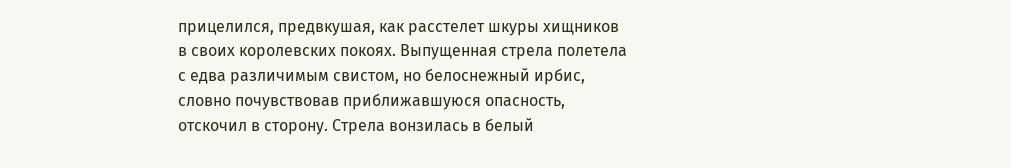прицелился, предвкушая, как расстелет шкуры хищников в своих королевских покоях. Выпущенная стрела полетела с едва различимым свистом, но белоснежный ирбис, словно почувствовав приближавшуюся опасность, отскочил в сторону. Стрела вонзилась в белый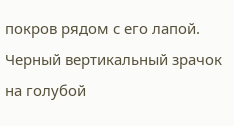покров рядом с его лапой. Черный вертикальный зрачок на голубой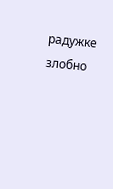радужке злобно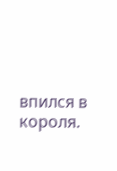впился в короля.